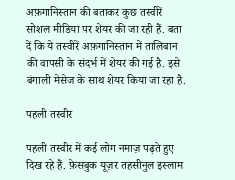अफ़गानिस्तान की बताकर कुछ तस्वीरें सोशल मीडिया पर शेयर की जा रही हैं. बता दें कि ये तस्वीरें अफ़गानिस्तान में तालिबान की वापसी के संदर्भ में शेयर की गई है. इसे बंगाली मेसेज के साथ शेयर किया जा रहा है.

पहली तस्वीर

पहली तस्वीर में कई लोग नमाज़ पढ़ते हुए दिख रहे हैं. फ़ेसबुक यूज़र तहसीनुल इस्लाम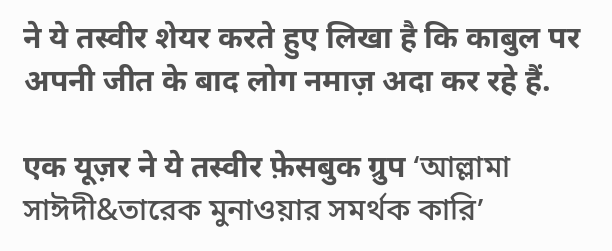ने ये तस्वीर शेयर करते हुए लिखा है कि काबुल पर अपनी जीत के बाद लोग नमाज़ अदा कर रहे हैं.

एक यूज़र ने ये तस्वीर फ़ेसबुक ग्रुप ‘আল্লামা সাঈদী&তারেক মুনাওয়ার সমর্থক কারি’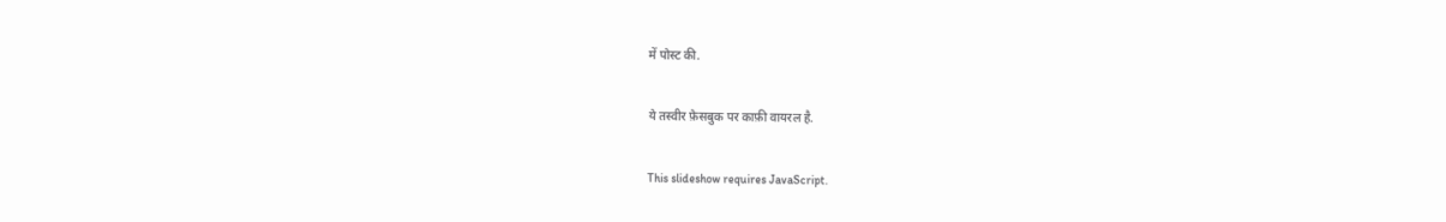में पोस्ट की.

ये तस्वीर फ़ेसबुक पर काफ़ी वायरल है.

This slideshow requires JavaScript.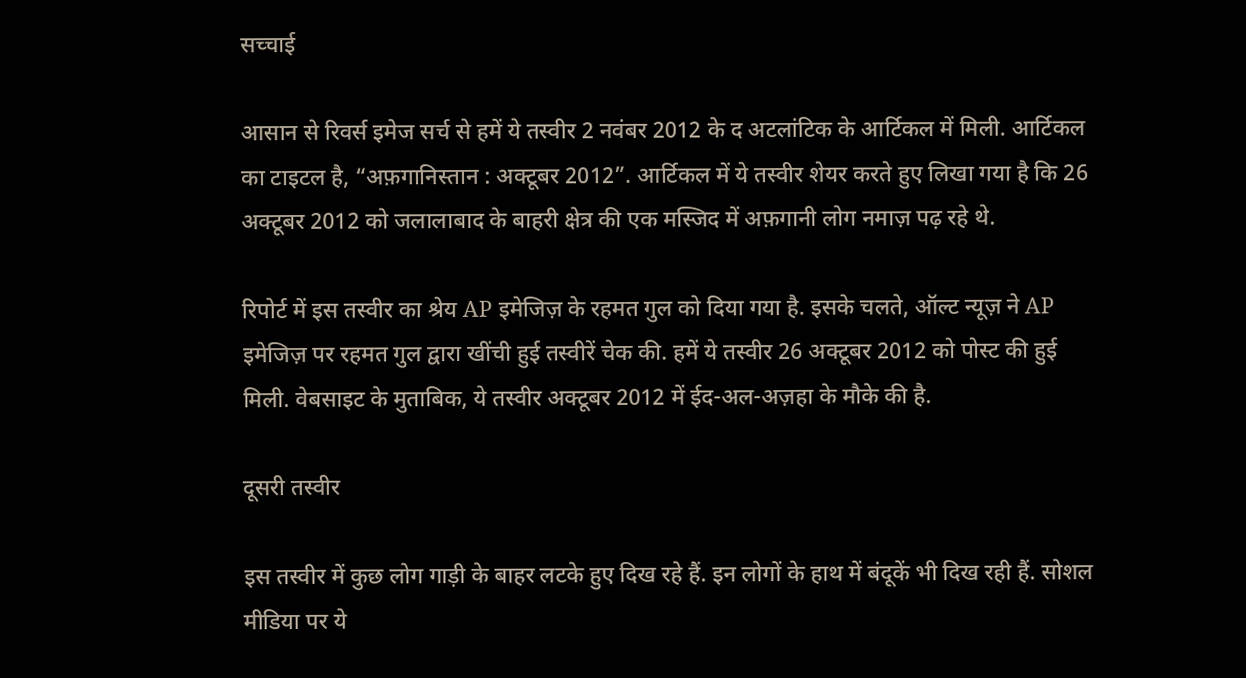सच्चाई

आसान से रिवर्स इमेज सर्च से हमें ये तस्वीर 2 नवंबर 2012 के द अटलांटिक के आर्टिकल में मिली. आर्टिकल का टाइटल है, “अफ़गानिस्तान : अक्टूबर 2012”. आर्टिकल में ये तस्वीर शेयर करते हुए लिखा गया है कि 26 अक्टूबर 2012 को जलालाबाद के बाहरी क्षेत्र की एक मस्जिद में अफ़गानी लोग नमाज़ पढ़ रहे थे.

रिपोर्ट में इस तस्वीर का श्रेय AP इमेजिज़ के रहमत गुल को दिया गया है. इसके चलते, ऑल्ट न्यूज़ ने AP इमेजिज़ पर रहमत गुल द्वारा खींची हुई तस्वीरें चेक की. हमें ये तस्वीर 26 अक्टूबर 2012 को पोस्ट की हुई मिली. वेबसाइट के मुताबिक, ये तस्वीर अक्टूबर 2012 में ईद-अल-अज़हा के मौके की है.

दूसरी तस्वीर

इस तस्वीर में कुछ लोग गाड़ी के बाहर लटके हुए दिख रहे हैं. इन लोगों के हाथ में बंदूकें भी दिख रही हैं. सोशल मीडिया पर ये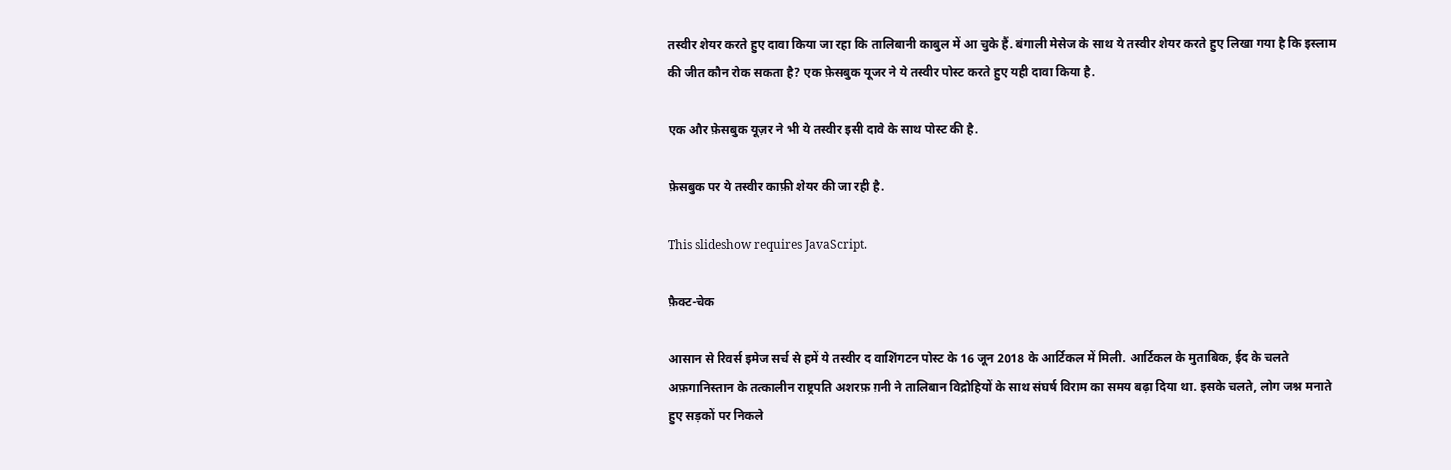तस्वीर शेयर करते हुए दावा किया जा रहा कि तालिबानी काबुल में आ चुके हैं. बंगाली मेसेज के साथ ये तस्वीर शेयर करते हुए लिखा गया है कि इस्लाम की जीत कौन रोक सकता है? एक फ़ेसबुक यूजर ने ये तस्वीर पोस्ट करते हुए यही दावा किया है.

एक और फ़ेसबुक यूज़र ने भी ये तस्वीर इसी दावे के साथ पोस्ट की है.

फ़ेसबुक पर ये तस्वीर काफ़ी शेयर की जा रही है.

This slideshow requires JavaScript.

फ़ैक्ट-चेक

आसान से रिवर्स इमेज सर्च से हमें ये तस्वीर द वाशिंगटन पोस्ट के 16 जून 2018 के आर्टिकल में मिली. आर्टिकल के मुताबिक, ईद के चलते अफ़गानिस्तान के तत्कालीन राष्ट्रपति अशरफ़ ग़नी ने तालिबान विद्रोहियों के साथ संघर्ष विराम का समय बढ़ा दिया था. इसके चलते, लोग जश्न मनाते हुए सड़कों पर निकले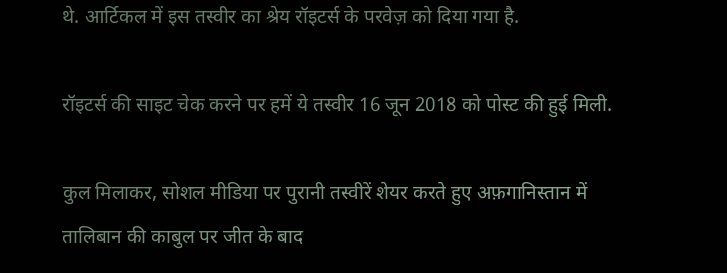थे. आर्टिकल में इस तस्वीर का श्रेय रॉइटर्स के परवेज़ को दिया गया है.

रॉइटर्स की साइट चेक करने पर हमें ये तस्वीर 16 जून 2018 को पोस्ट की हुई मिली.

कुल मिलाकर, सोशल मीडिया पर पुरानी तस्वीरें शेयर करते हुए अफ़गानिस्तान में तालिबान की काबुल पर जीत के बाद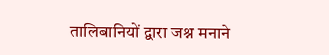तालिबानियों द्वारा जश्न मनाने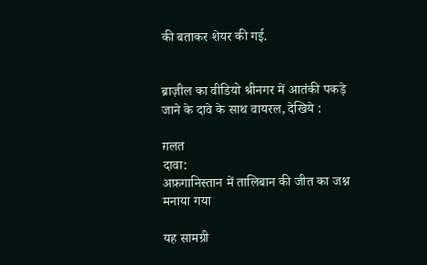की बताकर शेयर की गई.


ब्राज़ील का वीडियो श्रीनगर में आतंकी पकड़े जाने के दावे के साथ वायरल, देखिये :

ग़लत
दावा:
अफ़गानिस्तान में तालिबान की जीत का जश्न मनाया गया

यह सामग्री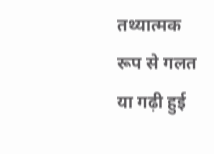तथ्यात्मक रूप से गलत या गढ़ी हुई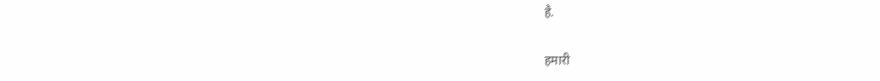है.

हमारी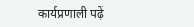कार्यप्रणाली पढ़ें